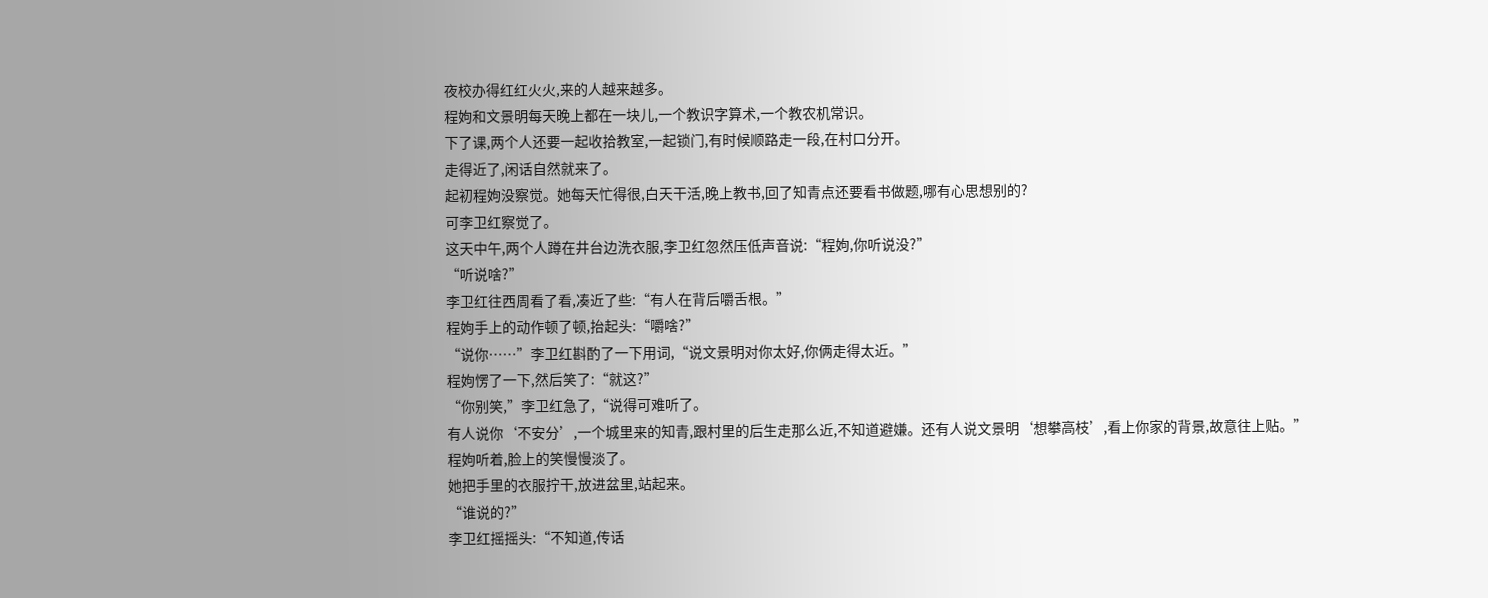夜校办得红红火火,来的人越来越多。
程姁和文景明每天晚上都在一块儿,一个教识字算术,一个教农机常识。
下了课,两个人还要一起收拾教室,一起锁门,有时候顺路走一段,在村口分开。
走得近了,闲话自然就来了。
起初程姁没察觉。她每天忙得很,白天干活,晚上教书,回了知青点还要看书做题,哪有心思想别的?
可李卫红察觉了。
这天中午,两个人蹲在井台边洗衣服,李卫红忽然压低声音说:“程姁,你听说没?”
“听说啥?”
李卫红往西周看了看,凑近了些:“有人在背后嚼舌根。”
程姁手上的动作顿了顿,抬起头:“嚼啥?”
“说你……”李卫红斟酌了一下用词,“说文景明对你太好,你俩走得太近。”
程姁愣了一下,然后笑了:“就这?”
“你别笑,”李卫红急了,“说得可难听了。
有人说你‘不安分’,一个城里来的知青,跟村里的后生走那么近,不知道避嫌。还有人说文景明‘想攀高枝’,看上你家的背景,故意往上贴。”
程姁听着,脸上的笑慢慢淡了。
她把手里的衣服拧干,放进盆里,站起来。
“谁说的?”
李卫红摇摇头:“不知道,传话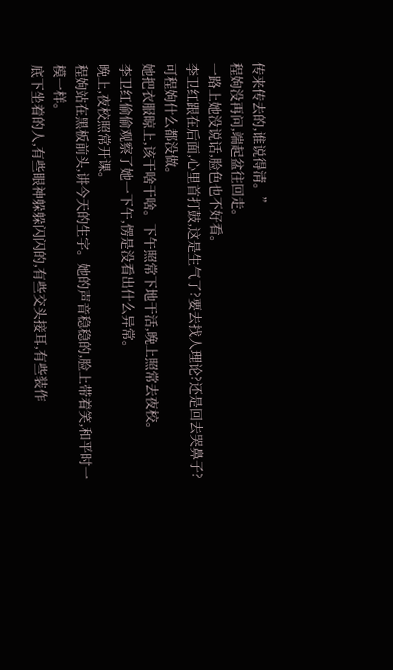传来传去的,谁说得清。”
程姁没再问,端起盆往回走。
一路上她没说话,脸色也不好看。
李卫红跟在后面,心里首打鼓,这是生气了?要去找人理论?还是回去哭鼻子?
可程姁什么都没做。
她把衣服晾上,该干啥干啥。下午照常下地干活,晚上照常去夜校。
李卫红偷偷观察了她一下午,愣是没看出什么异常。
晚上,夜校照常开课。
程姁站在黑板前头,讲今天的生字。她的声音稳稳的,脸上带着笑,和平时一模一样。
底下坐着的人,有些眼神躲躲闪闪的,有些交头接耳,有些装作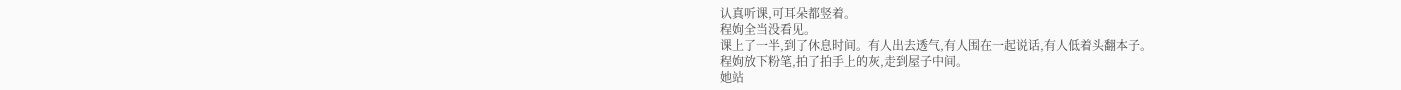认真听课,可耳朵都竖着。
程姁全当没看见。
课上了一半,到了休息时间。有人出去透气,有人围在一起说话,有人低着头翻本子。
程姁放下粉笔,拍了拍手上的灰,走到屋子中间。
她站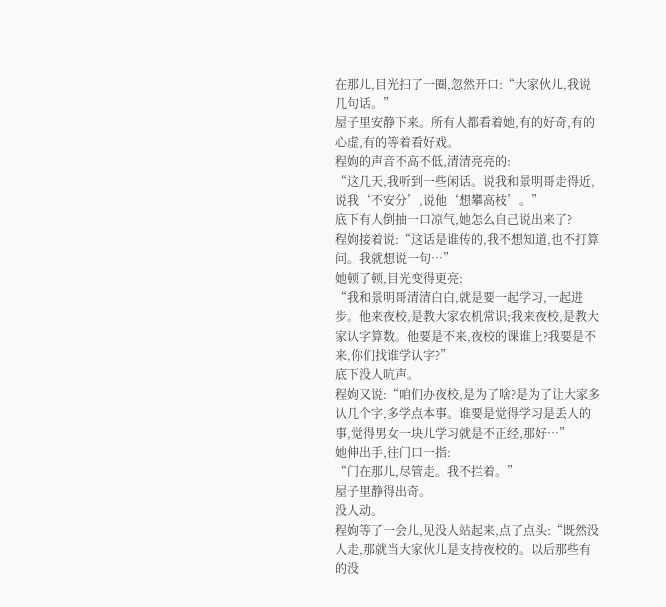在那儿,目光扫了一圈,忽然开口:“大家伙儿,我说几句话。”
屋子里安静下来。所有人都看着她,有的好奇,有的心虚,有的等着看好戏。
程姁的声音不高不低,清清亮亮的:
“这几天,我听到一些闲话。说我和景明哥走得近,说我‘不安分’,说他‘想攀高枝’。”
底下有人倒抽一口凉气,她怎么自己说出来了?
程姁接着说:“这话是谁传的,我不想知道,也不打算问。我就想说一句…”
她顿了顿,目光变得更亮:
“我和景明哥清清白白,就是要一起学习,一起进步。他来夜校,是教大家农机常识;我来夜校,是教大家认字算数。他要是不来,夜校的课谁上?我要是不来,你们找谁学认字?”
底下没人吭声。
程姁又说:“咱们办夜校,是为了啥?是为了让大家多认几个字,多学点本事。谁要是觉得学习是丢人的事,觉得男女一块儿学习就是不正经,那好…”
她伸出手,往门口一指:
“门在那儿,尽管走。我不拦着。”
屋子里静得出奇。
没人动。
程姁等了一会儿,见没人站起来,点了点头:“既然没人走,那就当大家伙儿是支持夜校的。以后那些有的没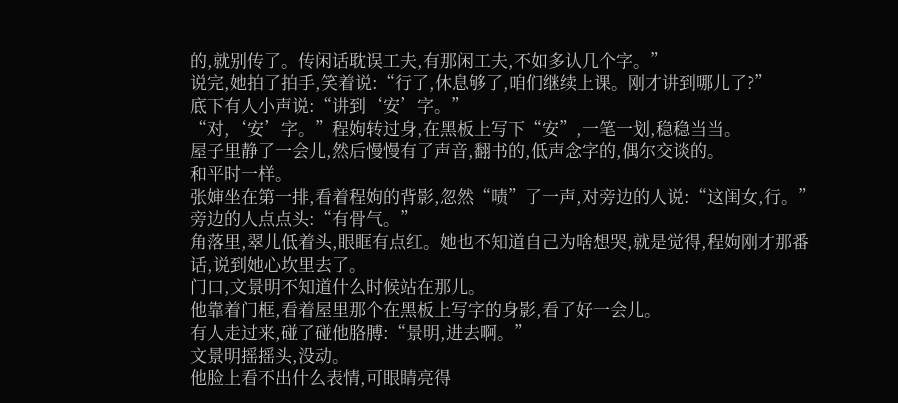的,就别传了。传闲话耽误工夫,有那闲工夫,不如多认几个字。”
说完,她拍了拍手,笑着说:“行了,休息够了,咱们继续上课。刚才讲到哪儿了?”
底下有人小声说:“讲到‘安’字。”
“对,‘安’字。”程姁转过身,在黑板上写下“安”,一笔一划,稳稳当当。
屋子里静了一会儿,然后慢慢有了声音,翻书的,低声念字的,偶尔交谈的。
和平时一样。
张婶坐在第一排,看着程姁的背影,忽然“啧”了一声,对旁边的人说:“这闺女,行。”
旁边的人点点头:“有骨气。”
角落里,翠儿低着头,眼眶有点红。她也不知道自己为啥想哭,就是觉得,程姁刚才那番话,说到她心坎里去了。
门口,文景明不知道什么时候站在那儿。
他靠着门框,看着屋里那个在黑板上写字的身影,看了好一会儿。
有人走过来,碰了碰他胳膊:“景明,进去啊。”
文景明摇摇头,没动。
他脸上看不出什么表情,可眼睛亮得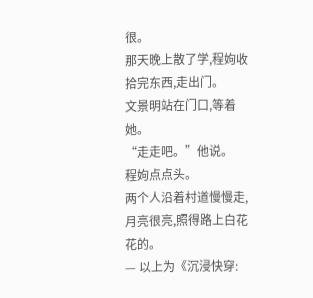很。
那天晚上散了学,程姁收拾完东西,走出门。
文景明站在门口,等着她。
“走走吧。”他说。
程姁点点头。
两个人沿着村道慢慢走,月亮很亮,照得路上白花花的。
— 以上为《沉浸快穿: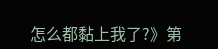怎么都黏上我了?》第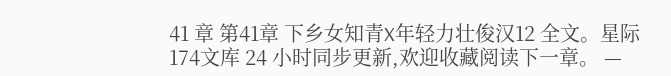41 章 第41章 下乡女知青X年轻力壮俊汉12 全文。星际174文库 24 小时同步更新,欢迎收藏阅读下一章。 —